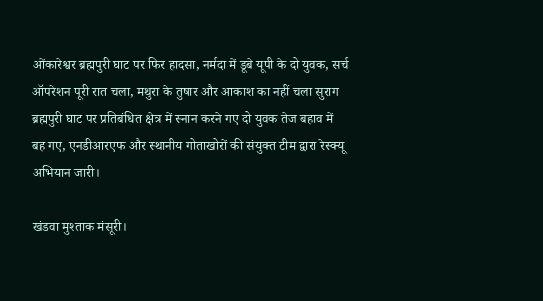ओंकारेश्वर ब्रह्मपुरी घाट पर फिर हादसा, नर्मदा में डूबे यूपी के दो युवक, सर्च ऑपरेशन पूरी रात चला, मथुरा के तुषार और आकाश का नहीं चला सुराग
ब्रह्मपुरी घाट पर प्रतिबंधित क्षेत्र में स्नान करने गए दो युवक तेज बहाव में बह गए, एनडीआरएफ और स्थानीय गोताखोरों की संयुक्त टीम द्वारा रेस्क्यू अभियान जारी।

खंडवा मुश्ताक मंसूरी।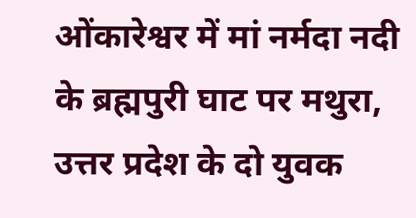ओंकारेश्वर में मां नर्मदा नदी के ब्रह्मपुरी घाट पर मथुरा, उत्तर प्रदेश के दो युवक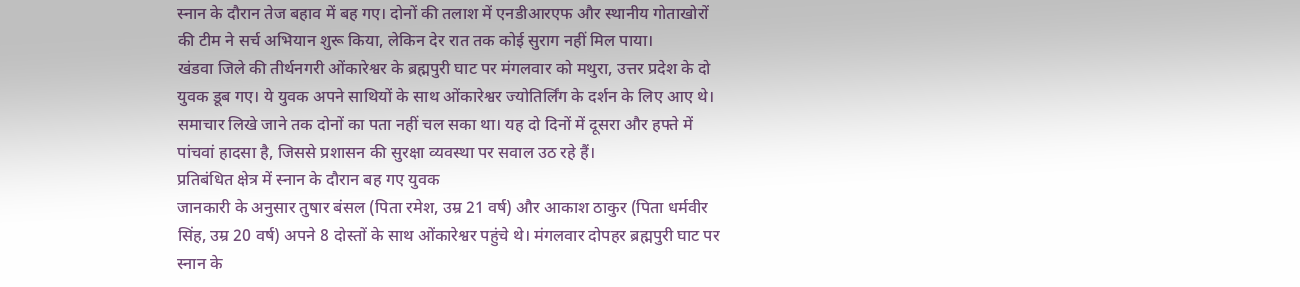स्नान के दौरान तेज बहाव में बह गए। दोनों की तलाश में एनडीआरएफ और स्थानीय गोताखोरों की टीम ने सर्च अभियान शुरू किया, लेकिन देर रात तक कोई सुराग नहीं मिल पाया।
खंडवा जिले की तीर्थनगरी ओंकारेश्वर के ब्रह्मपुरी घाट पर मंगलवार को मथुरा, उत्तर प्रदेश के दो युवक डूब गए। ये युवक अपने साथियों के साथ ओंकारेश्वर ज्योतिर्लिंग के दर्शन के लिए आए थे। समाचार लिखे जाने तक दोनों का पता नहीं चल सका था। यह दो दिनों में दूसरा और हफ्ते में पांचवां हादसा है, जिससे प्रशासन की सुरक्षा व्यवस्था पर सवाल उठ रहे हैं।
प्रतिबंधित क्षेत्र में स्नान के दौरान बह गए युवक
जानकारी के अनुसार तुषार बंसल (पिता रमेश, उम्र 21 वर्ष) और आकाश ठाकुर (पिता धर्मवीर सिंह, उम्र 20 वर्ष) अपने 8 दोस्तों के साथ ओंकारेश्वर पहुंचे थे। मंगलवार दोपहर ब्रह्मपुरी घाट पर स्नान के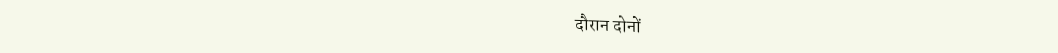दौरान दोनों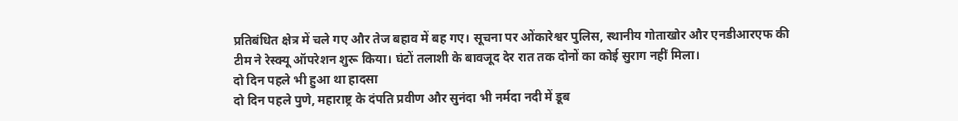प्रतिबंधित क्षेत्र में चले गए और तेज बहाव में बह गए। सूचना पर ओंकारेश्वर पुलिस, स्थानीय गोताखोर और एनडीआरएफ की टीम ने रेस्क्यू ऑपरेशन शुरू किया। घंटों तलाशी के बावजूद देर रात तक दोनों का कोई सुराग नहीं मिला।
दो दिन पहले भी हुआ था हादसा
दो दिन पहले पुणे, महाराष्ट्र के दंपति प्रवीण और सुनंदा भी नर्मदा नदी में डूब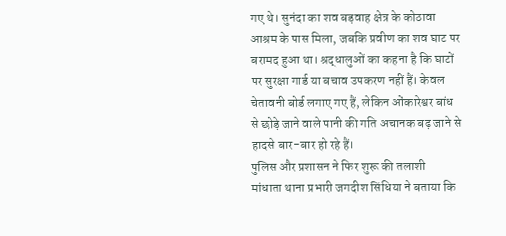गए थे। सुनंदा का शव बड़वाह क्षेत्र के कोठावा आश्रम के पास मिला, जबकि प्रवीण का शव घाट पर बरामद हुआ था। श्रद्धालुओं का कहना है कि घाटों पर सुरक्षा गार्ड या बचाव उपकरण नहीं हैं। केवल चेतावनी बोर्ड लगाए गए हैं, लेकिन ओंकारेश्वर बांध से छोड़े जाने वाले पानी की गति अचानक बढ़ जाने से हादसे बार-बार हो रहे हैं।
पुलिस और प्रशासन ने फिर शुरू की तलाशी
मांधाता थाना प्रभारी जगदीश सिंधिया ने बताया कि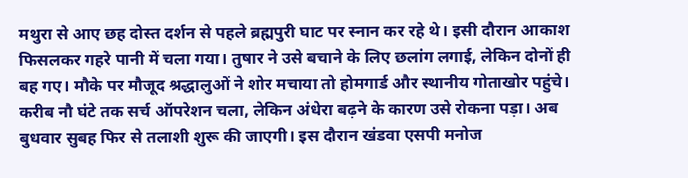मथुरा से आए छह दोस्त दर्शन से पहले ब्रह्मपुरी घाट पर स्नान कर रहे थे। इसी दौरान आकाश फिसलकर गहरे पानी में चला गया। तुषार ने उसे बचाने के लिए छलांग लगाई, लेकिन दोनों ही बह गए। मौके पर मौजूद श्रद्धालुओं ने शोर मचाया तो होमगार्ड और स्थानीय गोताखोर पहुंचे। करीब नौ घंटे तक सर्च ऑपरेशन चला, लेकिन अंधेरा बढ़ने के कारण उसे रोकना पड़ा। अब बुधवार सुबह फिर से तलाशी शुरू की जाएगी। इस दौरान खंडवा एसपी मनोज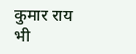कुमार राय भी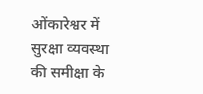ओंकारेश्वर में सुरक्षा व्यवस्था की समीक्षा के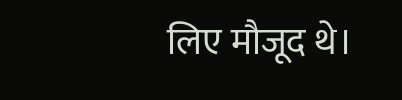लिए मौजूद थे।